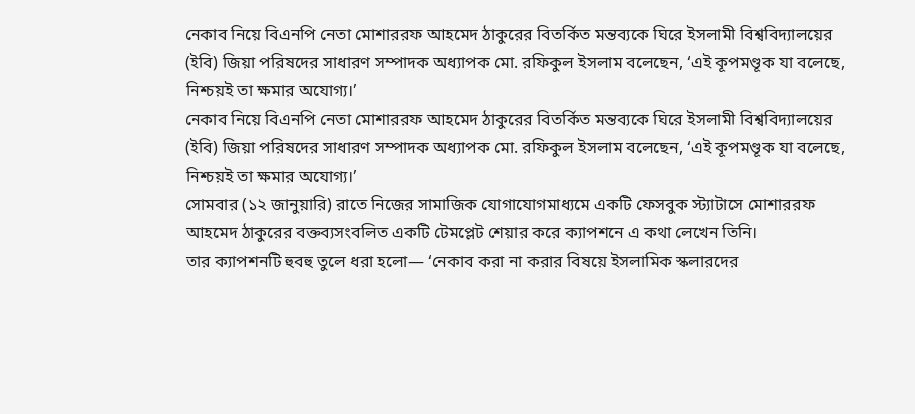নেকাব নিয়ে বিএনপি নেতা মোশাররফ আহমেদ ঠাকুরের বিতর্কিত মন্তব্যকে ঘিরে ইসলামী বিশ্ববিদ্যালয়ের (ইবি) জিয়া পরিষদের সাধারণ সম্পাদক অধ্যাপক মো. রফিকুল ইসলাম বলেছেন, ‘এই কূপমণ্ডূক যা বলেছে, নিশ্চয়ই তা ক্ষমার অযোগ্য।’
নেকাব নিয়ে বিএনপি নেতা মোশাররফ আহমেদ ঠাকুরের বিতর্কিত মন্তব্যকে ঘিরে ইসলামী বিশ্ববিদ্যালয়ের (ইবি) জিয়া পরিষদের সাধারণ সম্পাদক অধ্যাপক মো. রফিকুল ইসলাম বলেছেন, ‘এই কূপমণ্ডূক যা বলেছে, নিশ্চয়ই তা ক্ষমার অযোগ্য।’
সোমবার (১২ জানুয়ারি) রাতে নিজের সামাজিক যোগাযোগমাধ্যমে একটি ফেসবুক স্ট্যাটাসে মোশাররফ আহমেদ ঠাকুরের বক্তব্যসংবলিত একটি টেমপ্লেট শেয়ার করে ক্যাপশনে এ কথা লেখেন তিনি।
তার ক্যাপশনটি হুবহু তুলে ধরা হলো— ‘নেকাব করা না করার বিষয়ে ইসলামিক স্কলারদের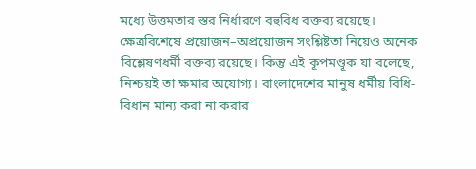মধ্যে উত্তমতার স্তর নির্ধারণে বহুবিধ বক্তব্য রয়েছে। ক্ষেত্রবিশেষে প্রয়োজন–অপ্রয়োজন সংশ্লিষ্টতা নিয়েও অনেক বিশ্লেষণধর্মী বক্তব্য রয়েছে। কিন্তু এই কূপমণ্ডূক যা বলেছে, নিশ্চয়ই তা ক্ষমার অযোগ্য। বাংলাদেশের মানুষ ধর্মীয় বিধি-বিধান মান্য করা না করার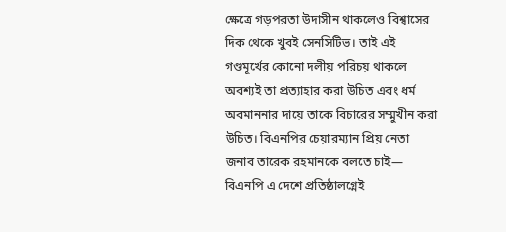ক্ষেত্রে গড়পরতা উদাসীন থাকলেও বিশ্বাসের দিক থেকে খুবই সেনসিটিভ। তাই এই গণ্ডমূর্খের কোনো দলীয় পরিচয় থাকলে অবশ্যই তা প্রত্যাহার করা উচিত এবং ধর্ম অবমাননার দায়ে তাকে বিচারের সম্মুখীন করা উচিত। বিএনপির চেয়ারম্যান প্রিয় নেতা জনাব তারেক রহমানকে বলতে চাই— বিএনপি এ দেশে প্রতিষ্ঠালগ্নেই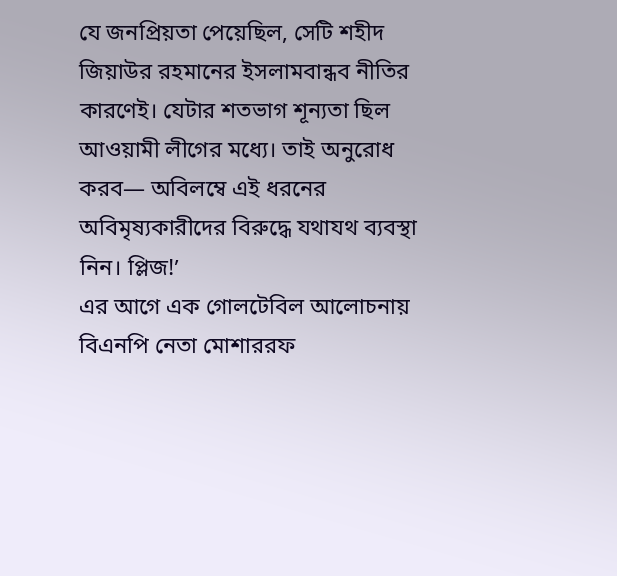যে জনপ্রিয়তা পেয়েছিল, সেটি শহীদ জিয়াউর রহমানের ইসলামবান্ধব নীতির কারণেই। যেটার শতভাগ শূন্যতা ছিল আওয়ামী লীগের মধ্যে। তাই অনুরোধ করব— অবিলম্বে এই ধরনের অবিমৃষ্যকারীদের বিরুদ্ধে যথাযথ ব্যবস্থা নিন। প্লিজ!’
এর আগে এক গোলটেবিল আলোচনায় বিএনপি নেতা মোশাররফ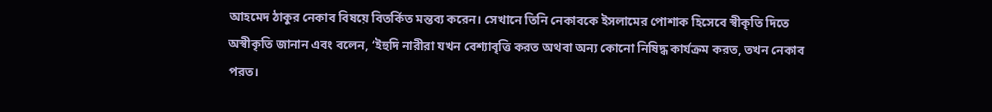আহমেদ ঠাকুর নেকাব বিষয়ে বিতর্কিত মন্তব্য করেন। সেখানে তিনি নেকাবকে ইসলামের পোশাক হিসেবে স্বীকৃতি দিতে অস্বীকৃতি জানান এবং বলেন, ‘ইহুদি নারীরা যখন বেশ্যাবৃত্তি করত অথবা অন্য কোনো নিষিদ্ধ কার্যক্রম করত, তখন নেকাব পরত।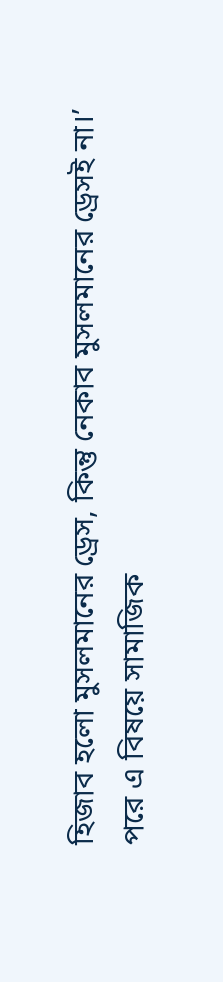হিজাব হলো মুসলমানের ড্রেস, কিন্তু নেকাব মুসলমানের ড্রেসই না।’
পরে এ বিষয়ে সামাজিক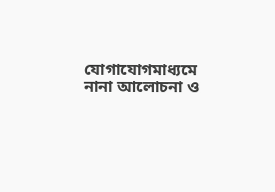যোগাযোগমাধ্যমে নানা আলোচনা ও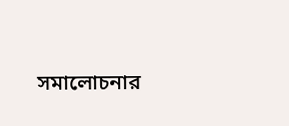সমালোচনার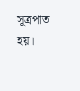সূত্রপাত হয়।